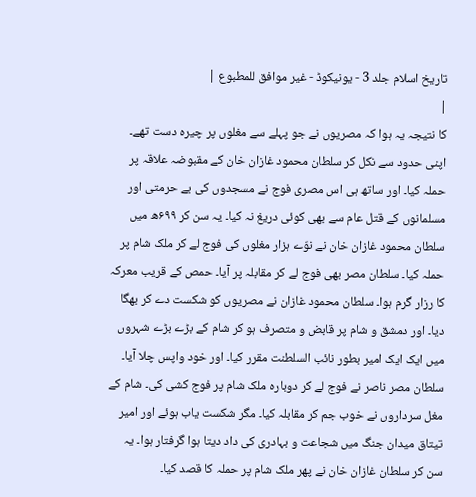تاریخ اسلام جلد 3 - یونیکوڈ - غیر موافق للمطبوع |
|
کا نتیجہ یہ ہوا کہ مصریوں نے جو پہلے سے مغلوں پر چیرہ دست تھے۔ اپنی حدود سے نکل کر سلطان محمود غازان خان کے مقبوضہ علاقہ پر حملہ کیا۔ اور ساتھ ہی اس مصری فوج نے مسجدوں کی بے حرمتی اور مسلمانوں کے قتل عام سے بھی کوئی دریغ نہ کیا۔ یہ سن کر ۶۹۹ھ میں سلطان محمود غازان خان نے نوّے ہزار مغلوں کی فوج لے کر ملک شام پر حملہ کیا۔ سلطان مصر بھی فوج لے کر مقابلہ پر آیا۔ حمص کے قریب معرکہ کا رزار گرم ہوا۔ سلطان محمود غازان نے مصریوں کو شکست دے کر بھگا دیا۔ اور دمشق و شام پر قابض و متصرف ہو کر شام کے بڑے بڑے شہروں میں ایک ایک امیر بطور نائب السلطنت مقرر کیا۔ اور خود واپس چلا آیا۔ سلطان مصر ناصر نے فوج لے کر دوبارہ ملک شام پر فوج کشی کی۔ شام کے مغل سرداروں نے خوب جم کر مقابلہ کیا۔ مگر شکست یاب ہوئے اور امیر تیتاق میدان جنگ میں شجاعت و بہادری کی داد دیتا ہوا گرفتار ہوا۔ یہ سن کر سلطان غازان خان نے پھر ملک شام پر حملہ کا قصد کیا۔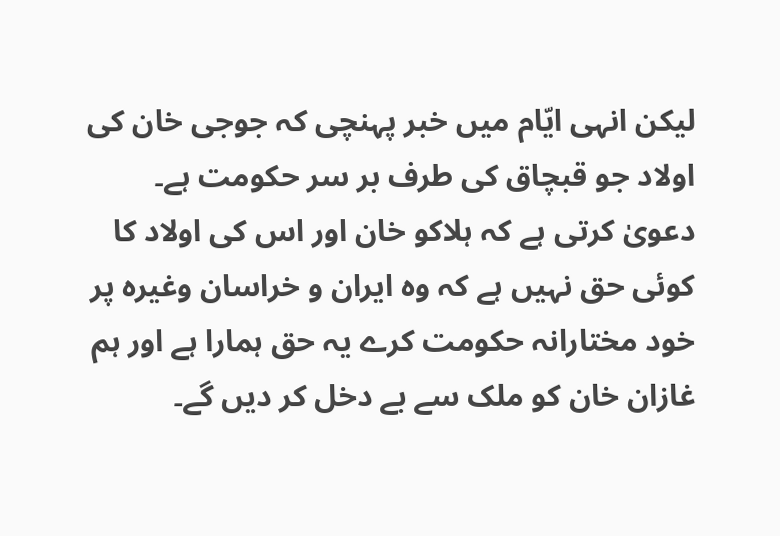لیکن انہی ایّام میں خبر پہنچی کہ جوجی خان کی اولاد جو قبچاق کی طرف بر سر حکومت ہے۔ دعویٰ کرتی ہے کہ ہلاکو خان اور اس کی اولاد کا کوئی حق نہیں ہے کہ وہ ایران و خراسان وغیرہ پر خود مختارانہ حکومت کرے یہ حق ہمارا ہے اور ہم غازان خان کو ملک سے بے دخل کر دیں گے۔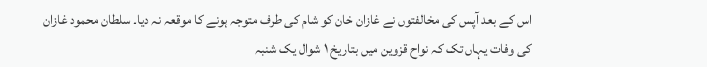اس کے بعد آپس کی مخالفتوں نے غازان خان کو شام کی طرف متوجہ ہونے کا موقعہ نہ دیا۔ سلطان محمود غازان کی وفات یہاں تک کہ نواح قزوین میں بتاریخ ۱ شوال یک شنبہ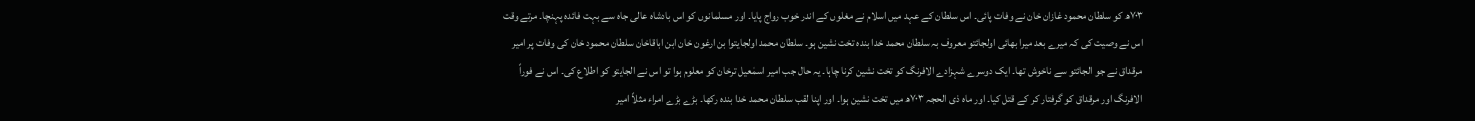۷۰۳ھ کو سلطان محمود غازان خان نے وفات پائی۔ اس سلطان کے عہد میں اسلام نے مغلوں کے اندر خوب رواج پایا۔ اور مسلمانوں کو اس بادشاہ عالی جاہ سے بہت فائدہ پہنچا۔ مرتے وقت اس نے وصیت کی کہ میرے بعد میرا بھائی اولجائتو معروف بہ سلطان محمد خدا بندہ تخت نشین ہو۔ سلطان محمد اولجایتوا بن ارغون خان ابن اباقاخان سلطان محمود خان کی وفات پر امیر مرقداق نے جو الجائتو سے ناخوش تھا۔ ایک دوسرے شہزادے الافرنگ کو تخت نشین کرنا چاہا۔ یہ حال جب امیر اسمٰعیل ترخان کو معلوم ہوا تو اس نے الجایتو کو اطلاع کی۔ اس نے فوراً الافرنگ اور مرقداق کو گرفتار کر کے قتل کیا۔ اور ماہ ذی الحجہ ۷۰۳ھ میں تخت نشین ہوا۔ اور اپنا لقب سلطان محمد خدا بندہ رکھا۔ بڑے بڑے امراء مثلاً امیر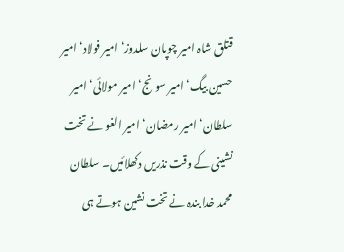قتلق شاہ امیر چوپان سلدوز‘ امیر فولاد‘ امیر حسین بیگ‘ امیر سونج‘ امیر مولائی‘ امیر سلطان‘ امیر رمضان‘ امیر الغو نے تخت نشینی کے وقت نذریں دکھلائیں۔ سلطان محمد خدا بندہ نے تخت نشین ہوتے ہی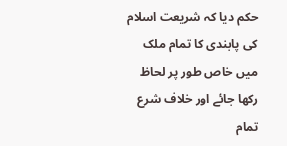حکم دیا کہ شریعت اسلام کی پابندی کا تمام ملک میں خاص طور پر لحاظ رکھا جائے اور خلاف شرع تمام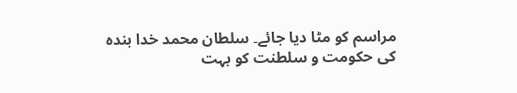مراسم کو مٹا دیا جائے۔ سلطان محمد خدا بندہ کی حکومت و سلطنت کو بہت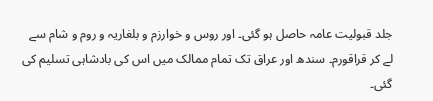جلد قبولیت عامہ حاصل ہو گئی۔ اور روس و خوارزم و بلغاریہ و روم و شام سے لے کر قراقورم۔ سندھ اور عراق تک تمام ممالک میں اس کی بادشاہی تسلیم کی گئی۔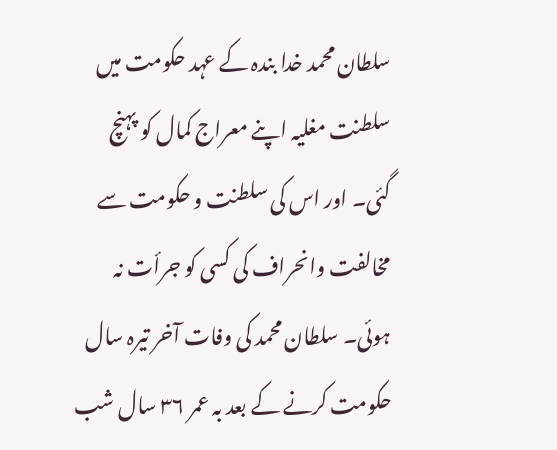سلطان محمد خدا بندہ کے عہد حکومت میں سلطنت مغلیہ اپنے معراج کمال کو پہنچ گئی۔ اور اس کی سلطنت و حکومت سے مخالفت وانحراف کی کسی کو جرأت نہ ہوئی۔ سلطان محمد کی وفات آخر تیرہ سال حکومت کرنے کے بعد بہ عمر ۳۶ سال شب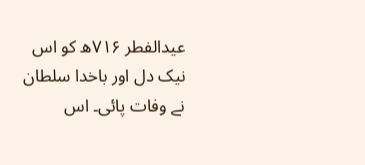عیدالفطر ۷۱۶ھ کو اس نیک دل اور باخدا سلطان نے وفات پائی۔ اس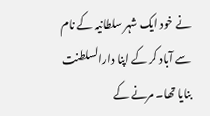نے خود ایک شہر سلطانیہ کے نام سے آباد کر کے اپنا دارالسلطنت بنایا تھا۔ مرنے کے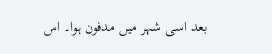بعد اسی شہر میں مدفون ہوا۔ اس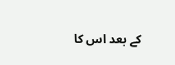کے بعد اس کا